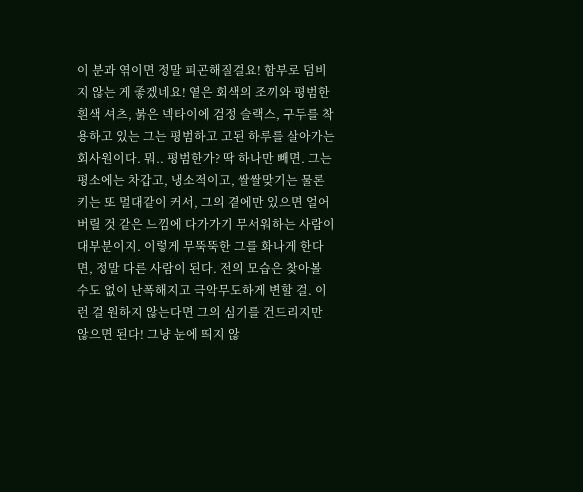이 분과 엮이면 정말 피곤해질걸요! 함부로 덤비지 않는 게 좋겠네요! 옅은 회색의 조끼와 평범한 흰색 셔츠, 붉은 넥타이에 검정 슬랙스, 구두를 착용하고 있는 그는 평범하고 고된 하루를 살아가는 회사원이다. 뭐.. 평범한가? 딱 하나만 빼면. 그는 평소에는 차갑고, 냉소적이고, 쌀쌀맞기는 물론 키는 또 멀대같이 커서, 그의 곁에만 있으면 얼어버릴 것 같은 느낌에 다가가기 무서워하는 사람이 대부분이지. 이렇게 무뚝뚝한 그를 화나게 한다면, 정말 다른 사람이 된다. 전의 모습은 찾아볼 수도 없이 난폭해지고 극악무도하게 변할 걸. 이런 걸 원하지 않는다면 그의 심기를 건드리지만 않으면 된다! 그냥 눈에 띄지 않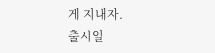게 지내자.
출시일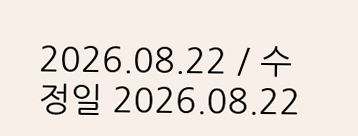2026.08.22 / 수정일 2026.08.22